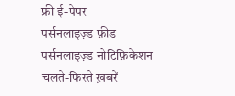फ्री ई-पेपर
पर्सनलाइज़्ड फ़ीड
पर्सनलाइज़्ड नोटिफ़िकेशन
चलते-फिरते ख़बरें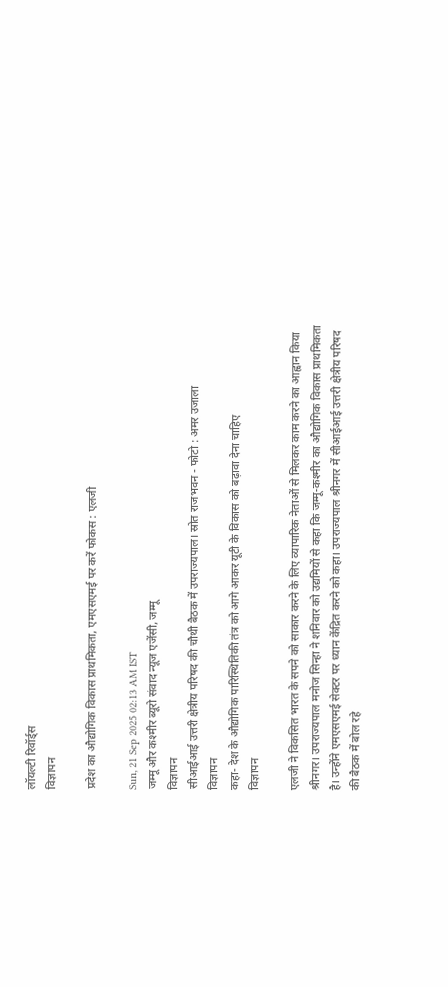लॉयल्टी रिवॉर्ड्स
विज्ञापन

प्रदेश का औद्योगिक विकास प्राथमिकता, एमएसएमई पर करें फोकस : एलजी

Sun, 21 Sep 2025 02:13 AM IST
जम्मू और कश्मीर ब्यूरो संवाद न्यूज एजेंसी, जम्मू
विज्ञापन
सीआईआई उत्तरी क्षेत्रीय परिषद की चौथी बैठक में उपराज्यपाल। स्रोत राजभवन - फोटो : अमर उजाला
विज्ञापन
कहा- देश के औद्योगिक पारिस्थितिकी तंत्र को आगे आकर यूटी के विकास को बढ़ावा देना चाहिए
विज्ञापन

एलजी ने विकसित भारत के सपने को साकार करने के लिए व्यापारिक नेताओं से मिलकर काम करने का आह्वान किया
श्रीनगर। उपराज्यपाल मनोज सिन्हा ने शनिवार को उद्यमियों से कहा कि जम्मू-कश्मीर का औद्योगिक विकास प्राथमिकता है। उन्होंने एमएसएमई सेक्टर पर ध्यान केंद्रित करने को कहा। उपराज्यपाल श्रीनगर में सीआईआई उत्तरी क्षेत्रीय परिषद की बैठक में बोल रहे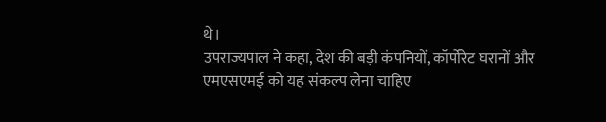थे।
उपराज्यपाल ने कहा, देश की बड़ी कंपनियों, कॉर्पोरेट घरानों और एमएसएमई को यह संकल्प लेना चाहिए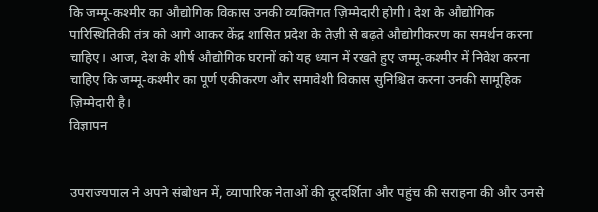कि जम्मू-कश्मीर का औद्योगिक विकास उनकी व्यक्तिगत ज़िम्मेदारी होगी। देश के औद्योगिक पारिस्थितिकी तंत्र को आगे आकर केंद्र शासित प्रदेश के तेज़ी से बढ़ते औद्योगीकरण का समर्थन करना चाहिए। आज, देश के शीर्ष औद्योगिक घरानों को यह ध्यान में रखते हुए जम्मू-कश्मीर में निवेश करना चाहिए कि जम्मू-कश्मीर का पूर्ण एकीकरण और समावेशी विकास सुनिश्चित करना उनकी सामूहिक ज़िम्मेदारी है।
विज्ञापन


उपराज्यपाल ने अपने संबोधन में, व्यापारिक नेताओं की दूरदर्शिता और पहुंच की सराहना की और उनसे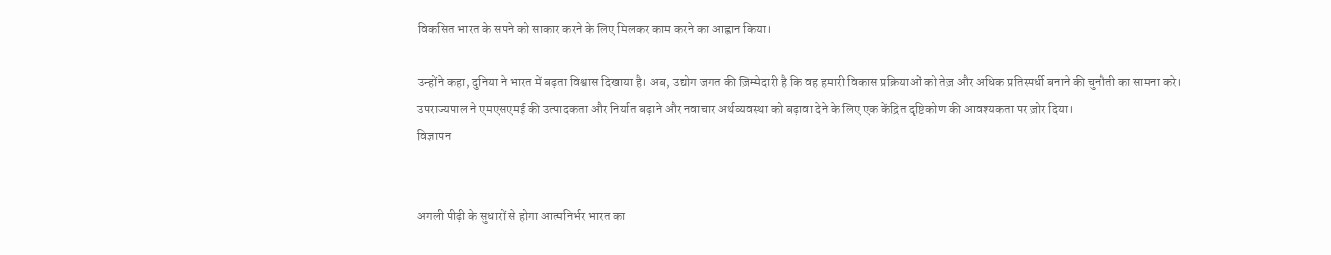विकसित भारत के सपने को साकार करने के लिए मिलकर काम करने का आह्वान किया।

उन्होंने कहा, दुनिया ने भारत में बढ़ता विश्वास दिखाया है। अब, उद्योग जगत की ज़िम्मेदारी है कि वह हमारी विकास प्रक्रियाओं को तेज़ और अधिक प्रतिस्पर्धी बनाने की चुनौती का सामना करे। उपराज्यपाल ने एमएसएमई की उत्पादकता और निर्यात बढ़ाने और नवाचार अर्थव्यवस्था को बढ़ावा देने के लिए एक केंद्रित दृष्टिकोण की आवश्यकता पर ज़ोर दिया।
विज्ञापन


अगली पीढ़ी के सुधारों से होगा आत्मनिर्भर भारत का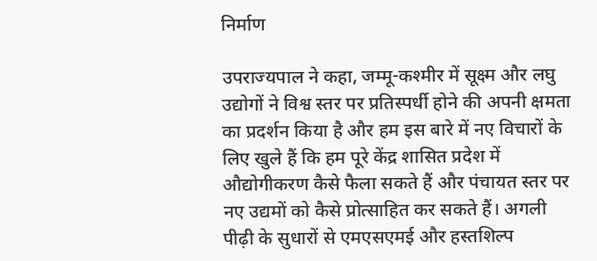निर्माण

उपराज्यपाल ने कहा, जम्मू-कश्मीर में सूक्ष्म और लघु उद्योगों ने विश्व स्तर पर प्रतिस्पर्धी होने की अपनी क्षमता का प्रदर्शन किया है और हम इस बारे में नए विचारों के लिए खुले हैं कि हम पूरे केंद्र शासित प्रदेश में औद्योगीकरण कैसे फैला सकते हैं और पंचायत स्तर पर नए उद्यमों को कैसे प्रोत्साहित कर सकते हैं। अगली पीढ़ी के सुधारों से एमएसएमई और हस्तशिल्प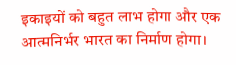इकाइयों को बहुत लाभ होगा और एक आत्मनिर्भर भारत का निर्माण होगा।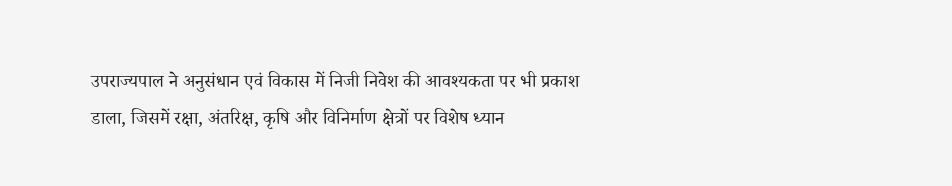उपराज्यपाल ने अनुसंधान एवं विकास में निजी निवेश की आवश्यकता पर भी प्रकाश डाला, जिसमें रक्षा, अंतरिक्ष, कृषि और विनिर्माण क्षेत्रों पर विशेष ध्यान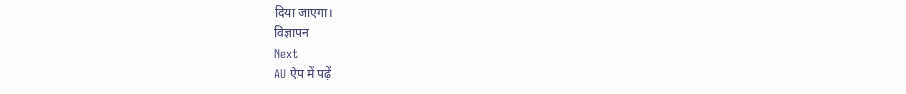दिया जाएगा।
विज्ञापन
Next
AU ऐप में पढ़ें